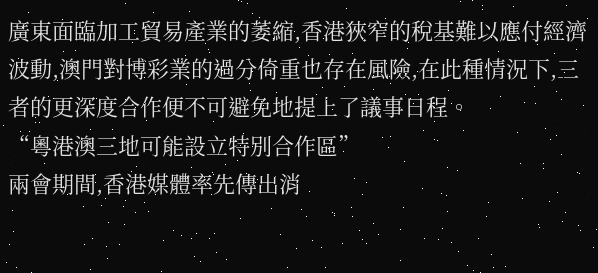廣東面臨加工貿易產業的萎縮,香港狹窄的稅基難以應付經濟波動,澳門對博彩業的過分倚重也存在風險,在此種情況下,三者的更深度合作便不可避免地提上了議事日程。
“粵港澳三地可能設立特別合作區”
兩會期間,香港媒體率先傳出消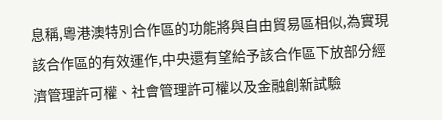息稱,粵港澳特別合作區的功能將與自由貿易區相似,為實現該合作區的有效運作,中央還有望給予該合作區下放部分經濟管理許可權、社會管理許可權以及金融創新試驗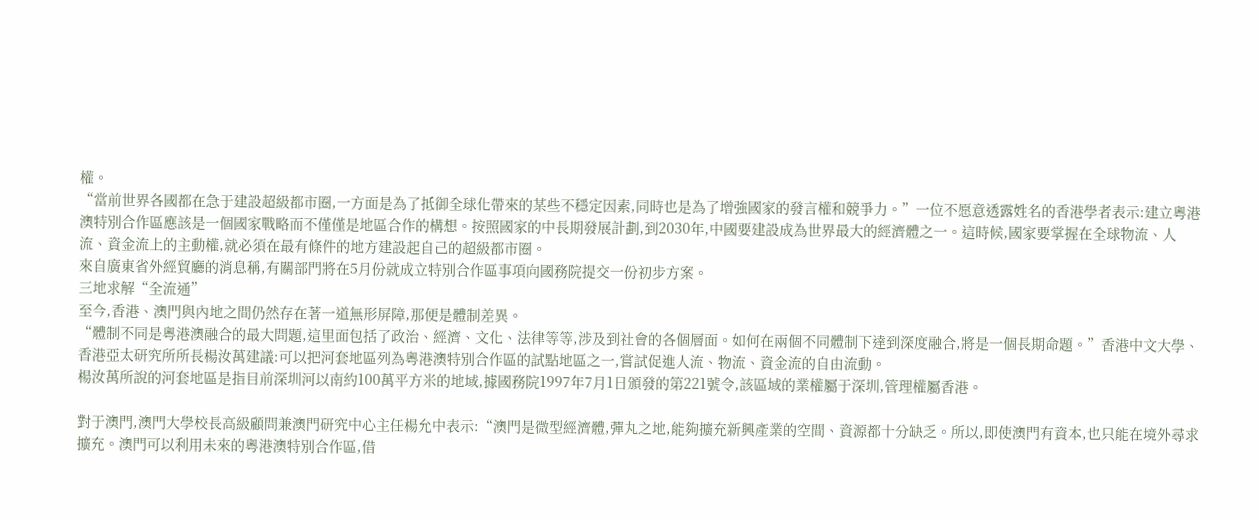權。
“當前世界各國都在急于建設超級都市圈,一方面是為了抵御全球化帶來的某些不穩定因素,同時也是為了增強國家的發言權和競爭力。”一位不愿意透露姓名的香港學者表示:建立粵港澳特別合作區應該是一個國家戰略而不僅僅是地區合作的構想。按照國家的中長期發展計劃,到2030年,中國要建設成為世界最大的經濟體之一。這時候,國家要掌握在全球物流、人流、資金流上的主動權,就必須在最有條件的地方建設起自己的超級都市圈。
來自廣東省外經貿廳的消息稱,有關部門將在5月份就成立特別合作區事項向國務院提交一份初步方案。
三地求解“全流通”
至今,香港、澳門與內地之間仍然存在著一道無形屏障,那便是體制差異。
“體制不同是粵港澳融合的最大問題,這里面包括了政治、經濟、文化、法律等等,涉及到社會的各個層面。如何在兩個不同體制下達到深度融合,將是一個長期命題。”香港中文大學、香港亞太研究所所長楊汝萬建議:可以把河套地區列為粵港澳特別合作區的試點地區之一,嘗試促進人流、物流、資金流的自由流動。
楊汝萬所說的河套地區是指目前深圳河以南約100萬平方米的地域,據國務院1997年7月1日頒發的第221號令,該區域的業權屬于深圳,管理權屬香港。

對于澳門,澳門大學校長高級顧問兼澳門研究中心主任楊允中表示:“澳門是微型經濟體,彈丸之地,能夠擴充新興產業的空間、資源都十分缺乏。所以,即使澳門有資本,也只能在境外尋求擴充。澳門可以利用未來的粵港澳特別合作區,借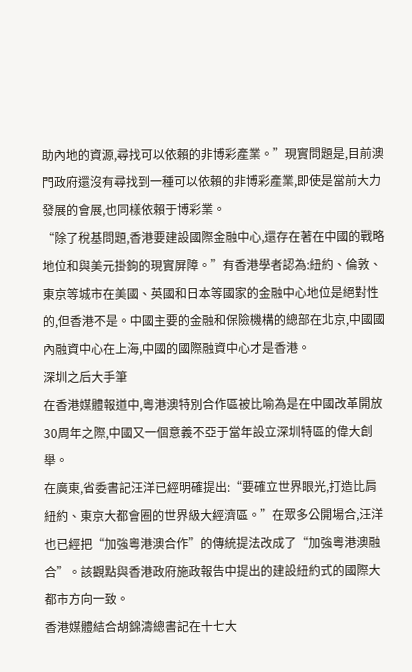助內地的資源,尋找可以依賴的非博彩產業。”現實問題是,目前澳門政府還沒有尋找到一種可以依賴的非博彩產業,即使是當前大力發展的會展,也同樣依賴于博彩業。
“除了稅基問題,香港要建設國際金融中心,還存在著在中國的戰略地位和與美元掛鉤的現實屏障。”有香港學者認為:紐約、倫敦、東京等城市在美國、英國和日本等國家的金融中心地位是絕對性的,但香港不是。中國主要的金融和保險機構的總部在北京,中國國內融資中心在上海,中國的國際融資中心才是香港。
深圳之后大手筆
在香港媒體報道中,粵港澳特別合作區被比喻為是在中國改革開放30周年之際,中國又一個意義不亞于當年設立深圳特區的偉大創舉。
在廣東,省委書記汪洋已經明確提出:“要確立世界眼光,打造比肩紐約、東京大都會圈的世界級大經濟區。”在眾多公開場合,汪洋也已經把“加強粵港澳合作”的傳統提法改成了“加強粵港澳融合”。該觀點與香港政府施政報告中提出的建設紐約式的國際大都市方向一致。
香港媒體結合胡錦濤總書記在十七大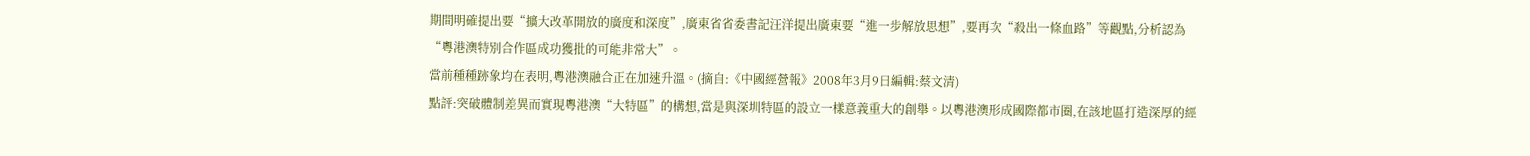期間明確提出要“擴大改革開放的廣度和深度”,廣東省省委書記汪洋提出廣東要“進一步解放思想”,要再次“殺出一條血路”等觀點,分析認為“粵港澳特別合作區成功獲批的可能非常大”。
當前種種跡象均在表明,粵港澳融合正在加速升溫。(摘自:《中國經營報》2008年3月9日編輯:蔡文清)
點評:突破體制差異而實現粵港澳“大特區”的構想,當是與深圳特區的設立一樣意義重大的創舉。以粵港澳形成國際都市圈,在該地區打造深厚的經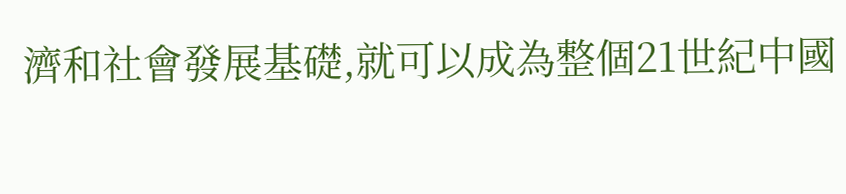濟和社會發展基礎,就可以成為整個21世紀中國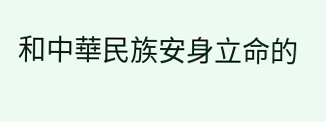和中華民族安身立命的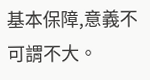基本保障,意義不可謂不大。